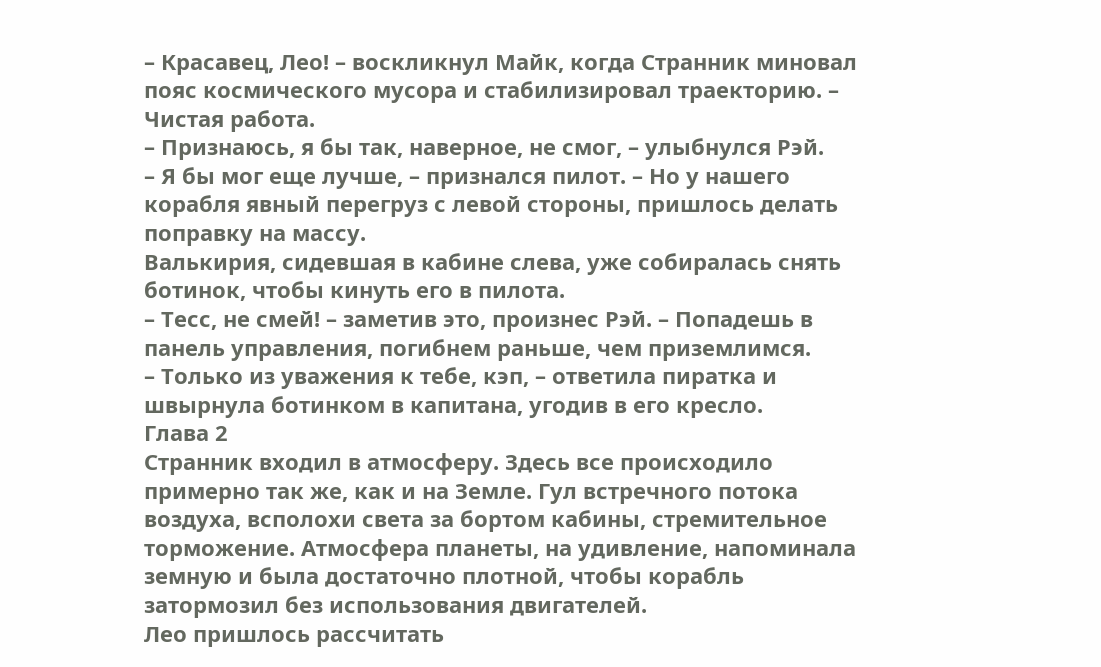– Красавец, Лео! – воскликнул Майк, когда Странник миновал пояс космического мусора и стабилизировал траекторию. – Чистая работа.
– Признаюсь, я бы так, наверное, не смог, – улыбнулся Рэй.
– Я бы мог еще лучше, – признался пилот. – Но у нашего корабля явный перегруз с левой стороны, пришлось делать поправку на массу.
Валькирия, сидевшая в кабине слева, уже собиралась снять ботинок, чтобы кинуть его в пилота.
– Тесс, не смей! – заметив это, произнес Рэй. – Попадешь в панель управления, погибнем раньше, чем приземлимся.
– Только из уважения к тебе, кэп, – ответила пиратка и швырнула ботинком в капитана, угодив в его кресло.
Глава 2
Странник входил в атмосферу. Здесь все происходило примерно так же, как и на Земле. Гул встречного потока воздуха, всполохи света за бортом кабины, стремительное торможение. Атмосфера планеты, на удивление, напоминала земную и была достаточно плотной, чтобы корабль затормозил без использования двигателей.
Лео пришлось рассчитать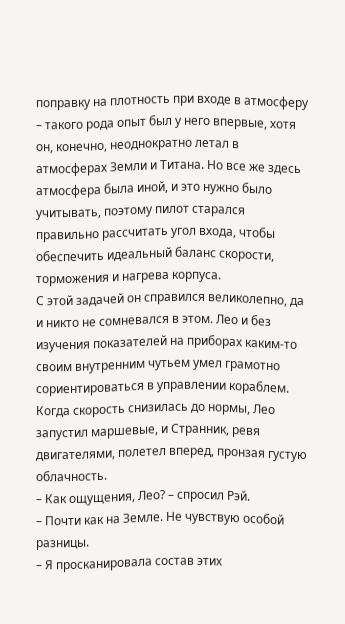поправку на плотность при входе в атмосферу – такого рода опыт был у него впервые, хотя он, конечно, неоднократно летал в атмосферах Земли и Титана. Но все же здесь атмосфера была иной, и это нужно было учитывать, поэтому пилот старался правильно рассчитать угол входа, чтобы обеспечить идеальный баланс скорости, торможения и нагрева корпуса.
С этой задачей он справился великолепно, да и никто не сомневался в этом. Лео и без изучения показателей на приборах каким-то своим внутренним чутьем умел грамотно сориентироваться в управлении кораблем.
Когда скорость снизилась до нормы, Лео запустил маршевые, и Странник, ревя двигателями, полетел вперед, пронзая густую облачность.
– Как ощущения, Лео? – спросил Рэй.
– Почти как на Земле. Не чувствую особой разницы.
– Я просканировала состав этих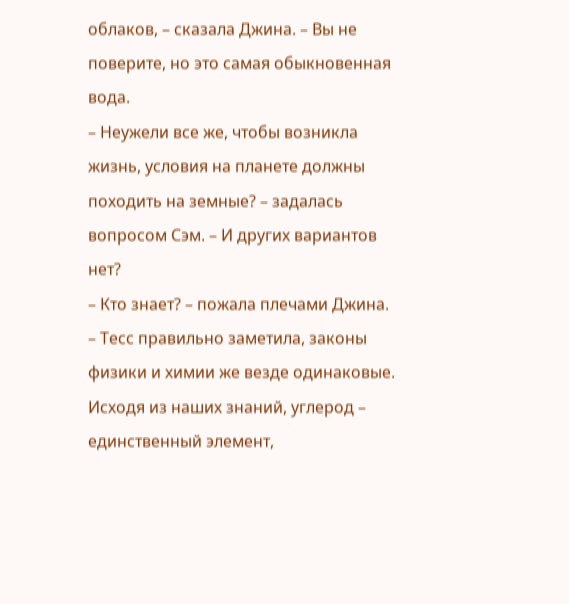облаков, – сказала Джина. – Вы не поверите, но это самая обыкновенная вода.
– Неужели все же, чтобы возникла жизнь, условия на планете должны походить на земные? – задалась вопросом Сэм. – И других вариантов нет?
– Кто знает? – пожала плечами Джина. – Тесс правильно заметила, законы физики и химии же везде одинаковые. Исходя из наших знаний, углерод – единственный элемент,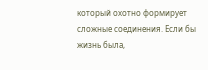который охотно формирует сложные соединения. Если бы жизнь была,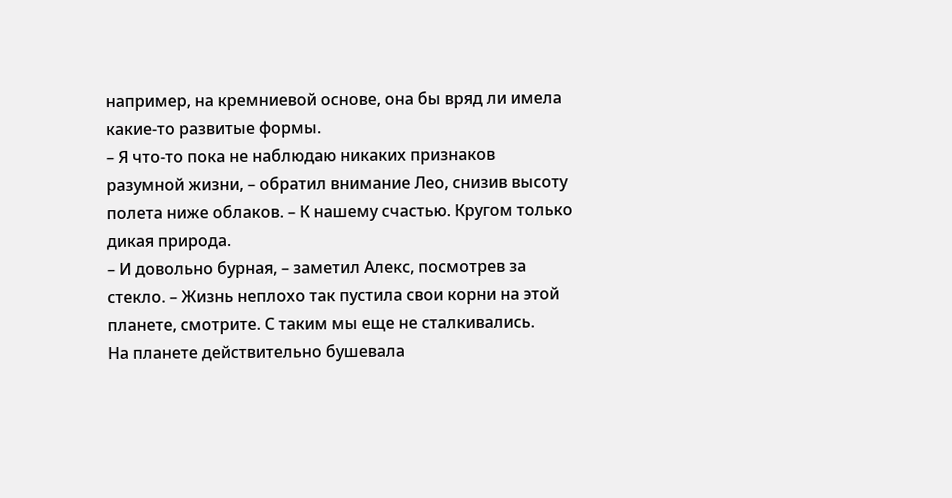например, на кремниевой основе, она бы вряд ли имела какие-то развитые формы.
– Я что-то пока не наблюдаю никаких признаков разумной жизни, – обратил внимание Лео, снизив высоту полета ниже облаков. – К нашему счастью. Кругом только дикая природа.
– И довольно бурная, – заметил Алекс, посмотрев за стекло. – Жизнь неплохо так пустила свои корни на этой планете, смотрите. С таким мы еще не сталкивались.
На планете действительно бушевала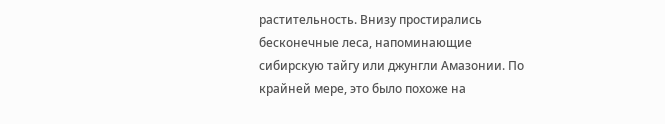растительность. Внизу простирались бесконечные леса, напоминающие сибирскую тайгу или джунгли Амазонии. По крайней мере, это было похоже на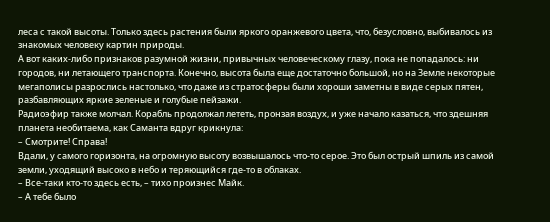леса с такой высоты. Только здесь растения были яркого оранжевого цвета, что, безусловно, выбивалось из знакомых человеку картин природы.
А вот каких-либо признаков разумной жизни, привычных человеческому глазу, пока не попадалось: ни городов, ни летающего транспорта. Конечно, высота была еще достаточно большой, но на Земле некоторые мегаполисы разрослись настолько, что даже из стратосферы были хороши заметны в виде серых пятен, разбавляющих яркие зеленые и голубые пейзажи.
Радиоэфир также молчал. Корабль продолжал лететь, пронзая воздух, и уже начало казаться, что здешняя планета необитаема, как Саманта вдруг крикнула:
– Смотрите! Справа!
Вдали, у самого горизонта, на огромную высоту возвышалось что-то серое. Это был острый шпиль из самой земли, уходящий высоко в небо и теряющийся где-то в облаках.
– Все-таки кто-то здесь есть, – тихо произнес Майк.
– А тебе было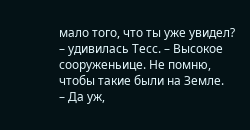мало того, что ты уже увидел? – удивилась Тесс. – Высокое сооруженьице. Не помню, чтобы такие были на Земле.
– Да уж,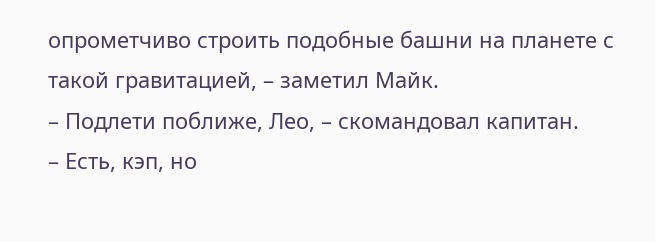опрометчиво строить подобные башни на планете с такой гравитацией, – заметил Майк.
– Подлети поближе, Лео, – скомандовал капитан.
– Есть, кэп, но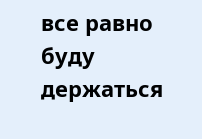все равно буду держаться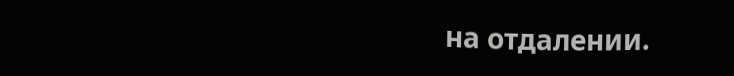на отдалении.